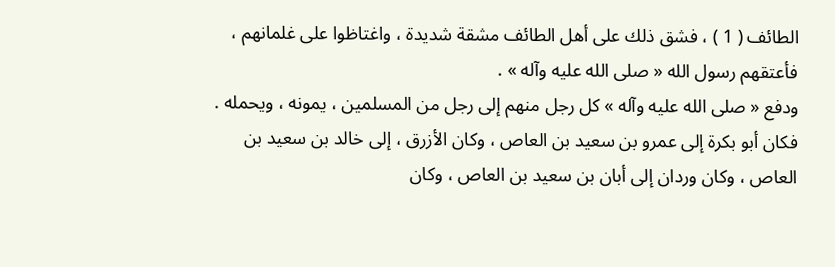الطائف ( 1 ) ، فشق ذلك على أهل الطائف مشقة شديدة ، واغتاظوا على غلمانهم ، فأعتقهم رسول الله « صلى الله عليه وآله » .
ودفع « صلى الله عليه وآله » كل رجل منهم إلى رجل من المسلمين ، يمونه ، ويحمله . فكان أبو بكرة إلى عمرو بن سعيد بن العاص ، وكان الأزرق ، إلى خالد بن سعيد بن العاص ، وكان وردان إلى أبان بن سعيد بن العاص ، وكان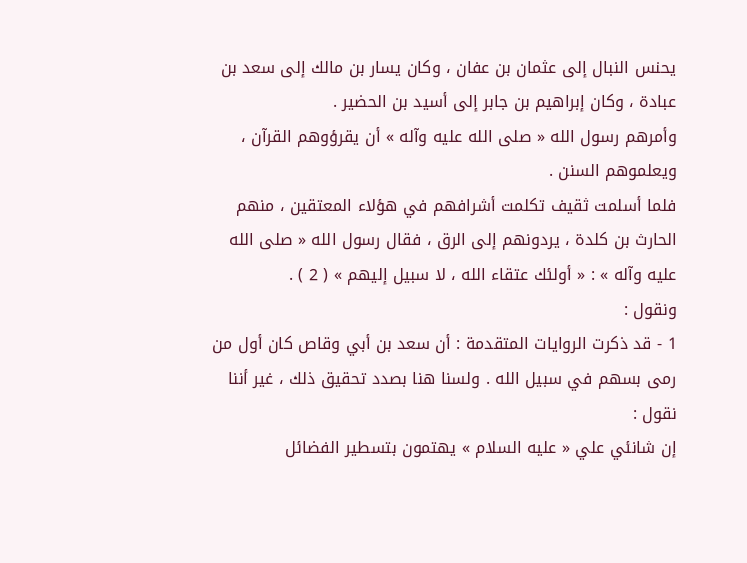يحنس النبال إلى عثمان بن عفان ، وكان يسار بن مالك إلى سعد بن عبادة ، وكان إبراهيم بن جابر إلى أسيد بن الحضير .
وأمرهم رسول الله « صلى الله عليه وآله » أن يقرؤوهم القرآن ، ويعلموهم السنن .
فلما أسلمت ثقيف تكلمت أشرافهم في هؤلاء المعتقين ، منهم الحارث بن كلدة ، يردونهم إلى الرق ، فقال رسول الله « صلى الله عليه وآله » : « أولئك عتقاء الله ، لا سبيل إليهم » ( 2 ) .
ونقول :
1 - قد ذكرت الروايات المتقدمة : أن سعد بن أبي وقاص كان أول من رمى بسهم في سبيل الله . ولسنا هنا بصدد تحقيق ذلك ، غير أننا نقول :
إن شانئي علي « عليه السلام » يهتمون بتسطير الفضائل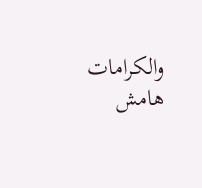والكرامات
هامش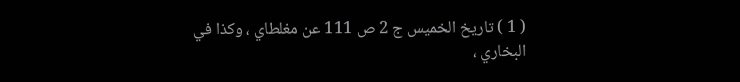( 1 ) تاريخ الخميس ج 2 ص 111 عن مغلطاي ، وكذا في البخاري ،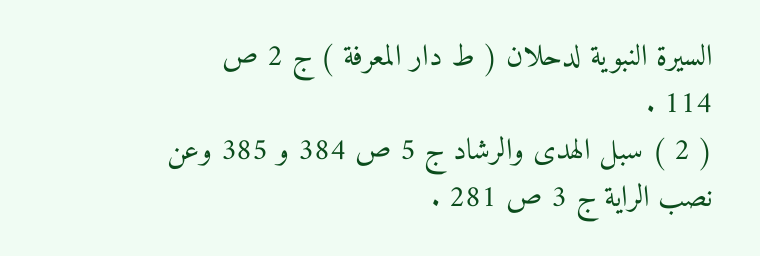السيرة النبوية لدحلان ( ط دار المعرفة ) ج 2 ص 114 .
( 2 ) سبل الهدى والرشاد ج 5 ص 384 و 385 وعن نصب الراية ج 3 ص 281 .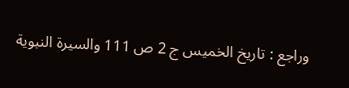وراجع : تاريخ الخميس ج 2 ص 111 والسيرة النبوية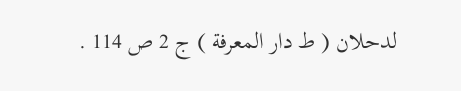لدحلان ( ط دار المعرفة ) ج 2 ص 114 .